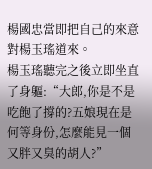楊國忠當即把自己的來意對楊玉瑤道來。
楊玉瑤聽完之後立即坐直了身軀:“大郎,你是不是吃飽了撐的?五娘現在是何等身份,怎麼能見一個又胖又臭的胡人?”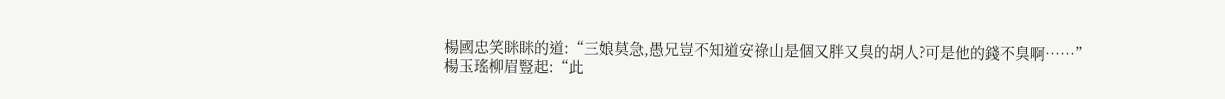楊國忠笑眯眯的道:“三娘莫急,愚兄豈不知道安祿山是個又胖又臭的胡人?可是他的錢不臭啊……”
楊玉瑤柳眉豎起:“此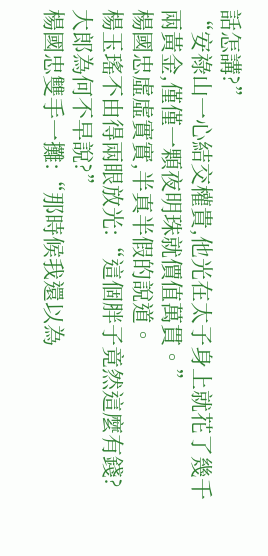話怎講?”
“安祿山一心結交權貴,他光在太子身上就花了幾千兩黃金,僅僅一顆夜明珠就價值萬貫。”
楊國忠虛虛實實,半真半假的說道。
楊玉瑤不由得兩眼放光:“這個胖子竟然這麼有錢?大郎為何不早說?”
楊國忠雙手一攤:“那時候我還以為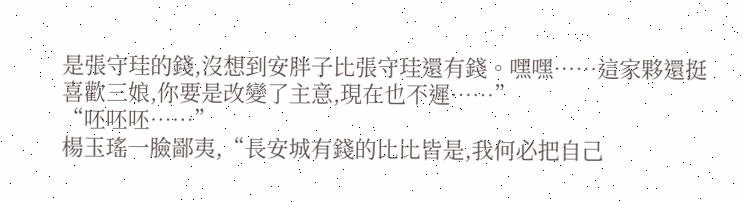是張守珪的錢,沒想到安胖子比張守珪還有錢。嘿嘿……這家夥還挺喜歡三娘,你要是改變了主意,現在也不遲……”
“呸呸呸……”
楊玉瑤一臉鄙夷,“長安城有錢的比比皆是,我何必把自己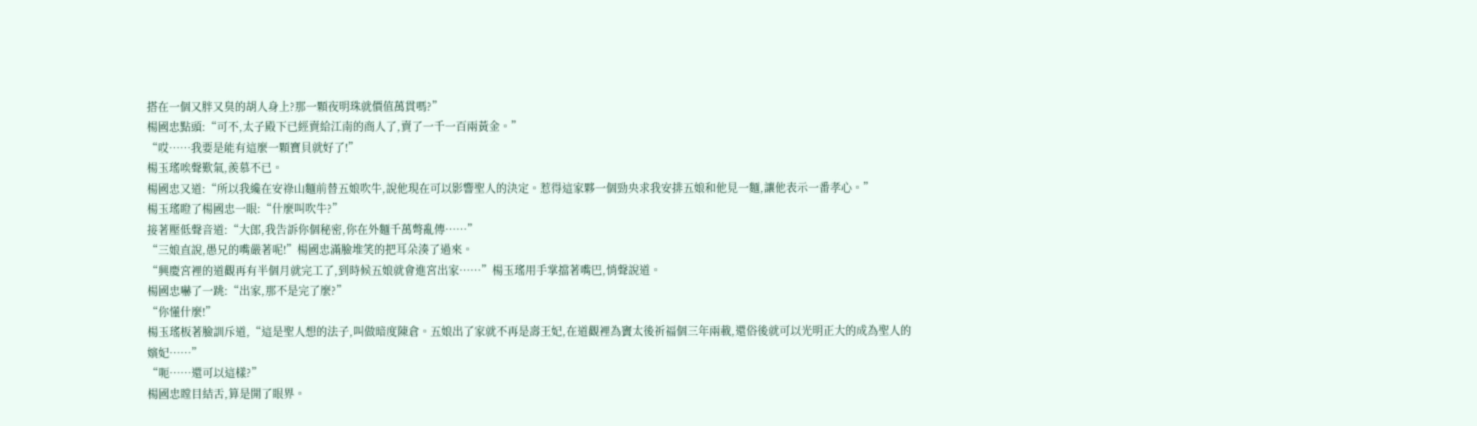搭在一個又胖又臭的胡人身上?那一顆夜明珠就價值萬貫嗎?”
楊國忠點頭:“可不,太子殿下已經賣給江南的商人了,賣了一千一百兩黃金。”
“哎……我要是能有這麼一顆寶貝就好了!”
楊玉瑤唉聲歎氣,羨慕不已。
楊國忠又道:“所以我纔在安祿山麵前替五娘吹牛,說他現在可以影響聖人的決定。惹得這家夥一個勁央求我安排五娘和他見一麵,讓他表示一番孝心。”
楊玉瑤瞪了楊國忠一眼:“什麼叫吹牛?”
接著壓低聲音道:“大郎,我告訴你個秘密,你在外麵千萬彆亂傳……”
“三娘直說,愚兄的嘴嚴著呢!”楊國忠滿臉堆笑的把耳朵湊了過來。
“興慶宮裡的道觀再有半個月就完工了,到時候五娘就會進宮出家……”楊玉瑤用手掌擋著嘴巴,悄聲說道。
楊國忠嚇了一跳:“出家,那不是完了麼?”
“你懂什麼!”
楊玉瑤板著臉訓斥道,“這是聖人想的法子,叫做暗度陳倉。五娘出了家就不再是壽王妃,在道觀裡為竇太後祈福個三年兩載,還俗後就可以光明正大的成為聖人的嬪妃……”
“呃……還可以這樣?”
楊國忠瞠目結舌,算是開了眼界。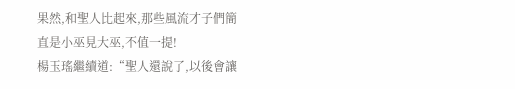果然,和聖人比起來,那些風流才子們簡直是小巫見大巫,不值一提!
楊玉瑤繼續道:“聖人還說了,以後會讓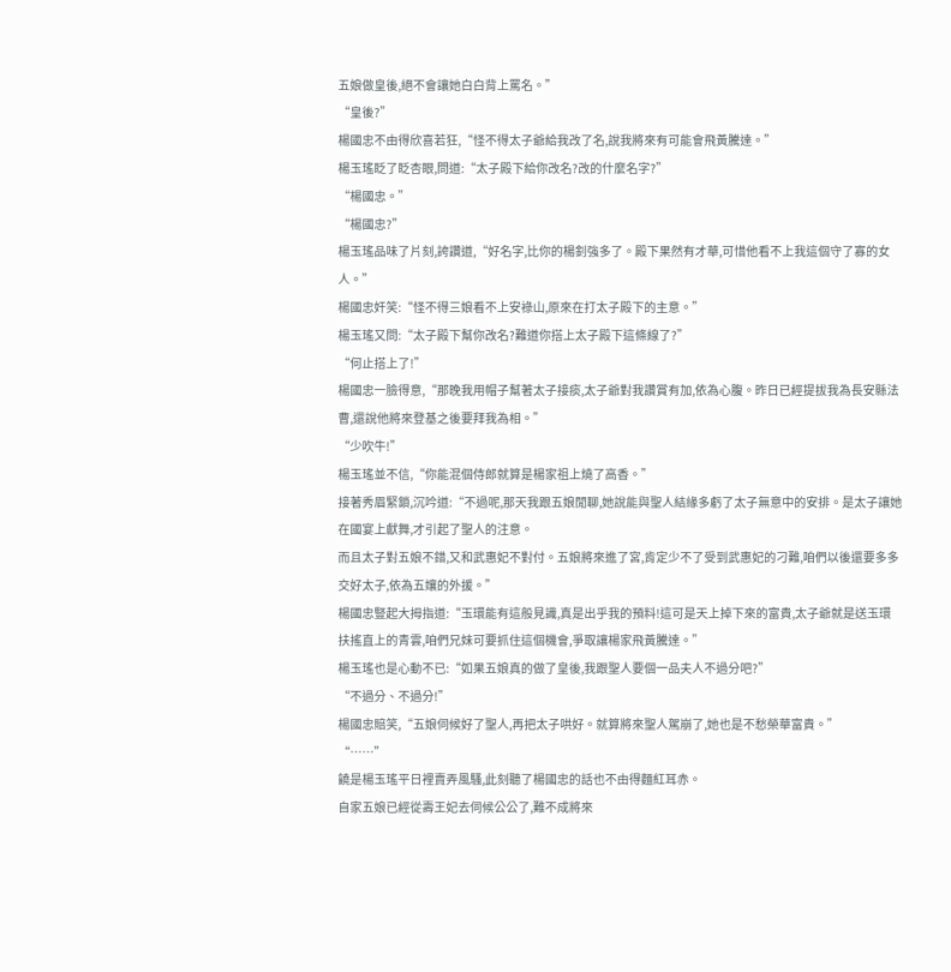五娘做皇後,絕不會讓她白白背上罵名。”
“皇後?”
楊國忠不由得欣喜若狂,“怪不得太子爺給我改了名,說我將來有可能會飛黃騰達。”
楊玉瑤眨了眨杏眼,問道:“太子殿下給你改名?改的什麼名字?”
“楊國忠。”
“楊國忠?”
楊玉瑤品味了片刻,誇讚道,“好名字,比你的楊釗強多了。殿下果然有才華,可惜他看不上我這個守了寡的女人。”
楊國忠奸笑:“怪不得三娘看不上安祿山,原來在打太子殿下的主意。”
楊玉瑤又問:“太子殿下幫你改名?難道你搭上太子殿下這條線了?”
“何止搭上了!”
楊國忠一臉得意,“那晚我用帽子幫著太子接痰,太子爺對我讚賞有加,依為心腹。昨日已經提拔我為長安縣法曹,還說他將來登基之後要拜我為相。”
“少吹牛!”
楊玉瑤並不信,“你能混個侍郎就算是楊家祖上燒了高香。”
接著秀眉緊鎖,沉吟道:“不過呢,那天我跟五娘閒聊,她說能與聖人結緣多虧了太子無意中的安排。是太子讓她在國宴上獻舞,才引起了聖人的注意。
而且太子對五娘不錯,又和武惠妃不對付。五娘將來進了宮,肯定少不了受到武惠妃的刁難,咱們以後還要多多交好太子,依為五孃的外援。”
楊國忠豎起大拇指道:“玉環能有這般見識,真是出乎我的預料!這可是天上掉下來的富貴,太子爺就是送玉環扶搖直上的青雲,咱們兄妹可要抓住這個機會,爭取讓楊家飛黃騰達。”
楊玉瑤也是心動不已:“如果五娘真的做了皇後,我跟聖人要個一品夫人不過分吧?”
“不過分、不過分!”
楊國忠賠笑,“五娘伺候好了聖人,再把太子哄好。就算將來聖人駕崩了,她也是不愁榮華富貴。”
“……”
饒是楊玉瑤平日裡賣弄風騷,此刻聽了楊國忠的話也不由得麵紅耳赤。
自家五娘已經從壽王妃去伺候公公了,難不成將來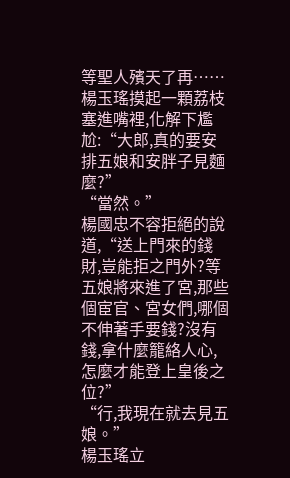等聖人殯天了再……
楊玉瑤摸起一顆荔枝塞進嘴裡,化解下尷尬:“大郎,真的要安排五娘和安胖子見麵麼?”
“當然。”
楊國忠不容拒絕的說道,“送上門來的錢財,豈能拒之門外?等五娘將來進了宮,那些個宦官、宮女們,哪個不伸著手要錢?沒有錢,拿什麼籠絡人心,怎麼才能登上皇後之位?”
“行,我現在就去見五娘。”
楊玉瑤立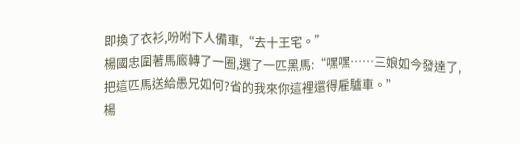即換了衣衫,吩咐下人備車,“去十王宅。”
楊國忠圍著馬廄轉了一圈,選了一匹黑馬:“嘿嘿……三娘如今發達了,把這匹馬送給愚兄如何?省的我來你這裡還得雇驢車。”
楊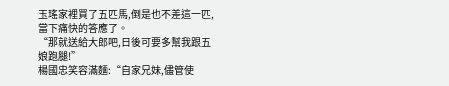玉瑤家裡買了五匹馬,倒是也不差這一匹,當下痛快的答應了。
“那就送給大郎吧,日後可要多幫我跟五娘跑腿!”
楊國忠笑容滿麵:“自家兄妹,儘管使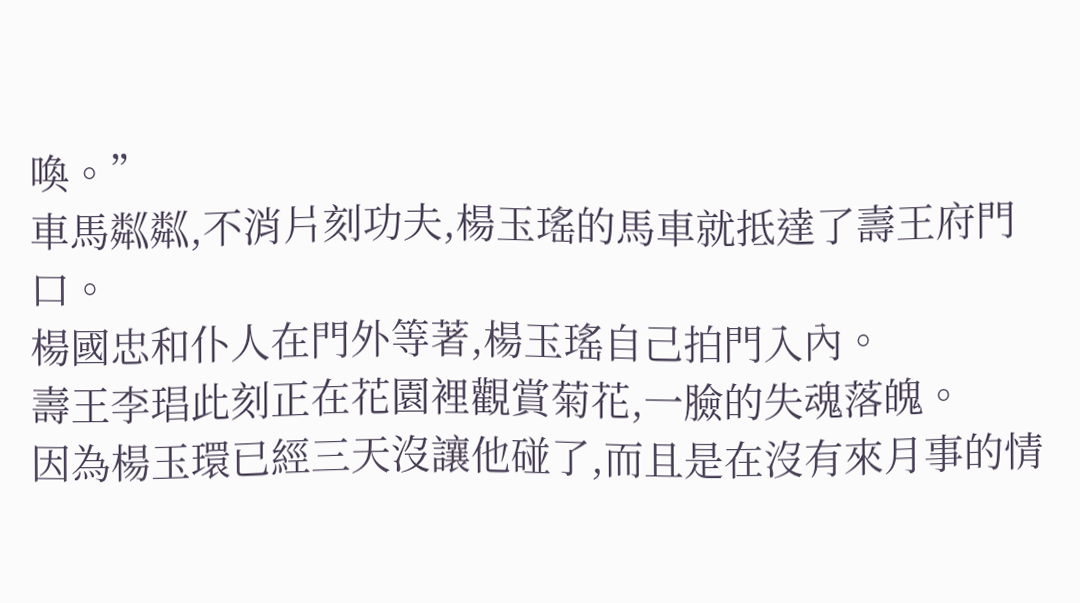喚。”
車馬粼粼,不消片刻功夫,楊玉瑤的馬車就抵達了壽王府門口。
楊國忠和仆人在門外等著,楊玉瑤自己拍門入內。
壽王李琩此刻正在花園裡觀賞菊花,一臉的失魂落魄。
因為楊玉環已經三天沒讓他碰了,而且是在沒有來月事的情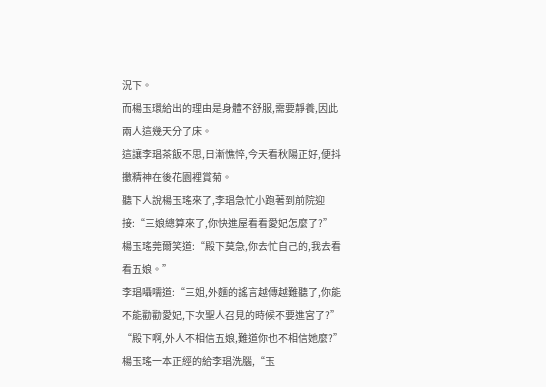況下。
而楊玉環給出的理由是身體不舒服,需要靜養,因此兩人這幾天分了床。
這讓李琩茶飯不思,日漸憔悴,今天看秋陽正好,便抖擻精神在後花園裡賞菊。
聽下人說楊玉瑤來了,李琩急忙小跑著到前院迎接:“三娘總算來了,你快進屋看看愛妃怎麼了?”
楊玉瑤莞爾笑道:“殿下莫急,你去忙自己的,我去看看五娘。”
李琩囁嚅道:“三姐,外麵的謠言越傳越難聽了,你能不能勸勸愛妃,下次聖人召見的時候不要進宮了?”
“殿下啊,外人不相信五娘,難道你也不相信她麼?”
楊玉瑤一本正經的給李琩洗腦,“玉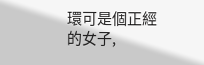環可是個正經的女子,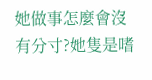她做事怎麼會沒有分寸?她隻是嗜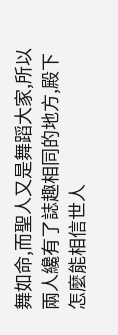舞如命,而聖人又是舞蹈大家,所以兩人纔有了誌趣相同的地方,殿下怎麼能相信世人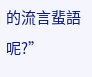的流言蜚語呢?”